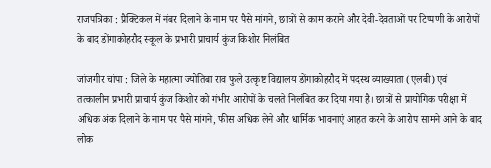राजपत्रिका : प्रैक्टिकल में नंबर दिलाने के नाम पर पैसे मांगने, छात्रों से काम कराने और देवी-देवताओं पर टिप्पणी के आरोपों के बाद डोंगाकोहरौद स्कूल के प्रभारी प्राचार्य कुंज किशोर निलंबित

जांजगीर चांपा : जिले के महात्मा ज्योतिबा राव फुले उत्कृष्ट विद्यालय डोंगाकोहरौद में पदस्थ व्याख्याता (एलबी) एवं तत्कालीन प्रभारी प्राचार्य कुंज किशोर को गंभीर आरोपों के चलते निलंबित कर दिया गया है। छात्रों से प्रायोगिक परीक्षा में अधिक अंक दिलाने के नाम पर पैसे मांगने, फीस अधिक लेने और धार्मिक भावनाएं आहत करने के आरोप सामने आने के बाद लोक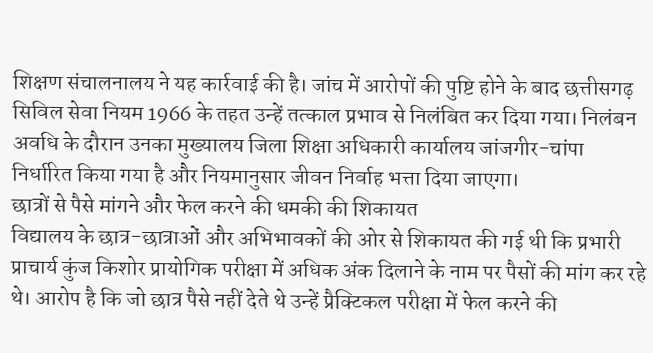शिक्षण संचालनालय ने यह कार्रवाई की है। जांच में आरोपों की पुष्टि होने के बाद छत्तीसगढ़ सिविल सेवा नियम 1966 के तहत उन्हें तत्काल प्रभाव से निलंबित कर दिया गया। निलंबन अवधि के दौरान उनका मुख्यालय जिला शिक्षा अधिकारी कार्यालय जांजगीर-चांपा निर्धारित किया गया है और नियमानुसार जीवन निर्वाह भत्ता दिया जाएगा।
छात्रों से पैसे मांगने और फेल करने की धमकी की शिकायत
विद्यालय के छात्र-छात्राओं और अभिभावकों की ओर से शिकायत की गई थी कि प्रभारी प्राचार्य कुंज किशोर प्रायोगिक परीक्षा में अधिक अंक दिलाने के नाम पर पैसों की मांग कर रहे थे। आरोप है कि जो छात्र पैसे नहीं देते थे उन्हें प्रैक्टिकल परीक्षा में फेल करने की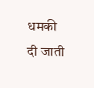धमकी दी जाती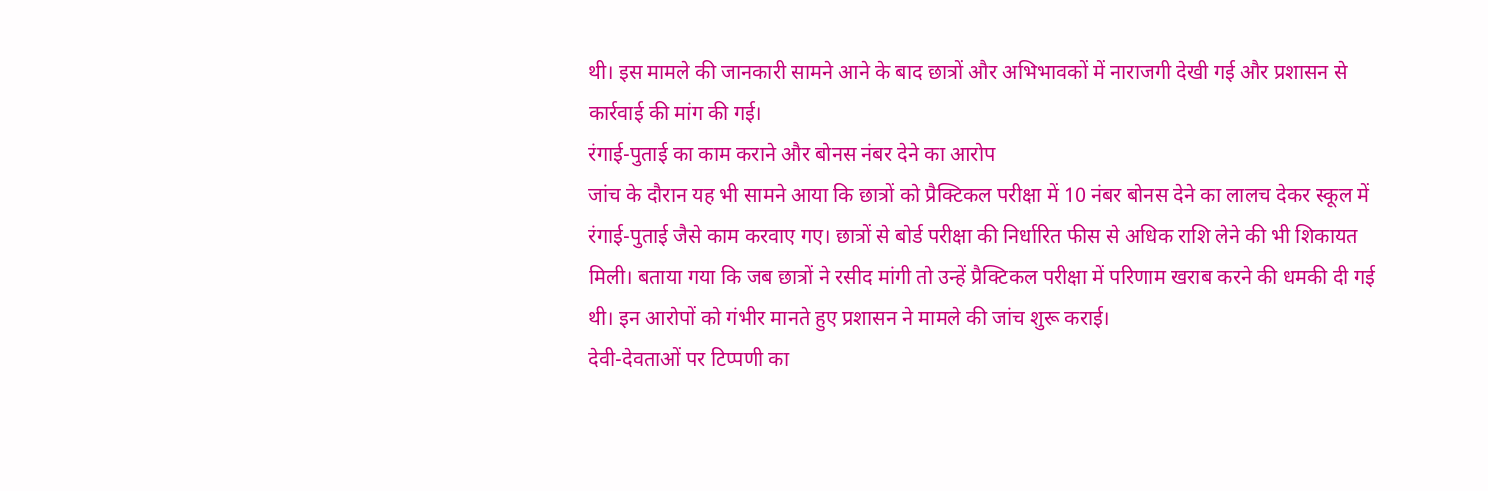थी। इस मामले की जानकारी सामने आने के बाद छात्रों और अभिभावकों में नाराजगी देखी गई और प्रशासन से कार्रवाई की मांग की गई।
रंगाई-पुताई का काम कराने और बोनस नंबर देने का आरोप
जांच के दौरान यह भी सामने आया कि छात्रों को प्रैक्टिकल परीक्षा में 10 नंबर बोनस देने का लालच देकर स्कूल में रंगाई-पुताई जैसे काम करवाए गए। छात्रों से बोर्ड परीक्षा की निर्धारित फीस से अधिक राशि लेने की भी शिकायत मिली। बताया गया कि जब छात्रों ने रसीद मांगी तो उन्हें प्रैक्टिकल परीक्षा में परिणाम खराब करने की धमकी दी गई थी। इन आरोपों को गंभीर मानते हुए प्रशासन ने मामले की जांच शुरू कराई।
देवी-देवताओं पर टिप्पणी का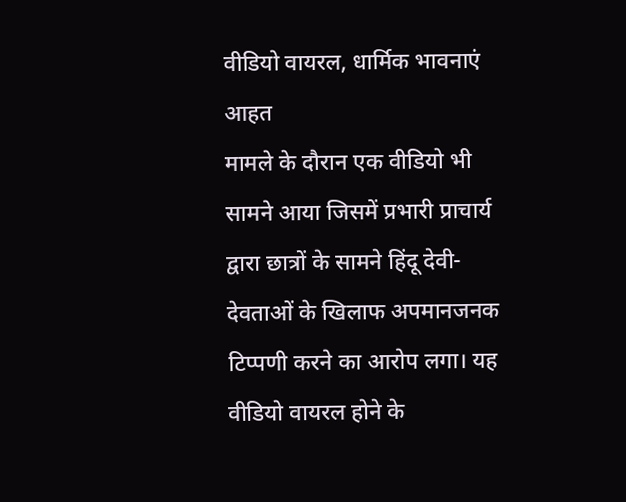वीडियो वायरल, धार्मिक भावनाएं आहत
मामले के दौरान एक वीडियो भी सामने आया जिसमें प्रभारी प्राचार्य द्वारा छात्रों के सामने हिंदू देवी-देवताओं के खिलाफ अपमानजनक टिप्पणी करने का आरोप लगा। यह वीडियो वायरल होने के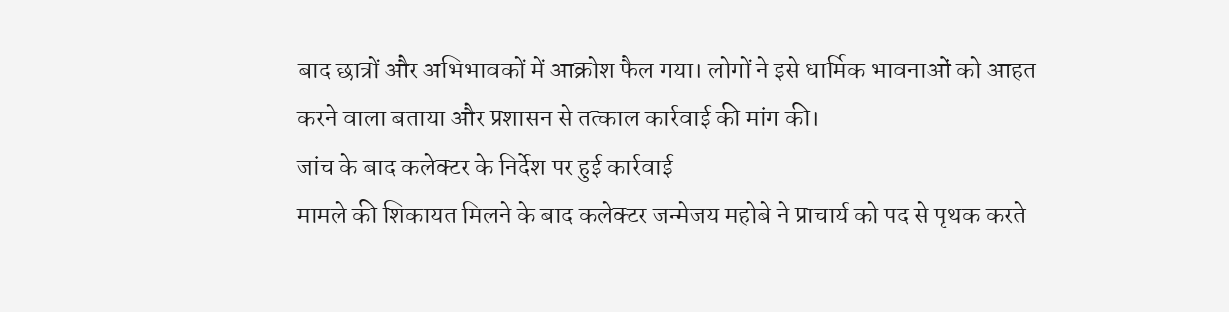बाद छात्रों और अभिभावकों में आक्रोश फैल गया। लोगों ने इसे धार्मिक भावनाओं को आहत करने वाला बताया और प्रशासन से तत्काल कार्रवाई की मांग की।
जांच के बाद कलेक्टर के निर्देश पर हुई कार्रवाई
मामले की शिकायत मिलने के बाद कलेक्टर जन्मेजय महोबे ने प्राचार्य को पद से पृथक करते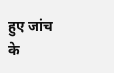हुए जांच के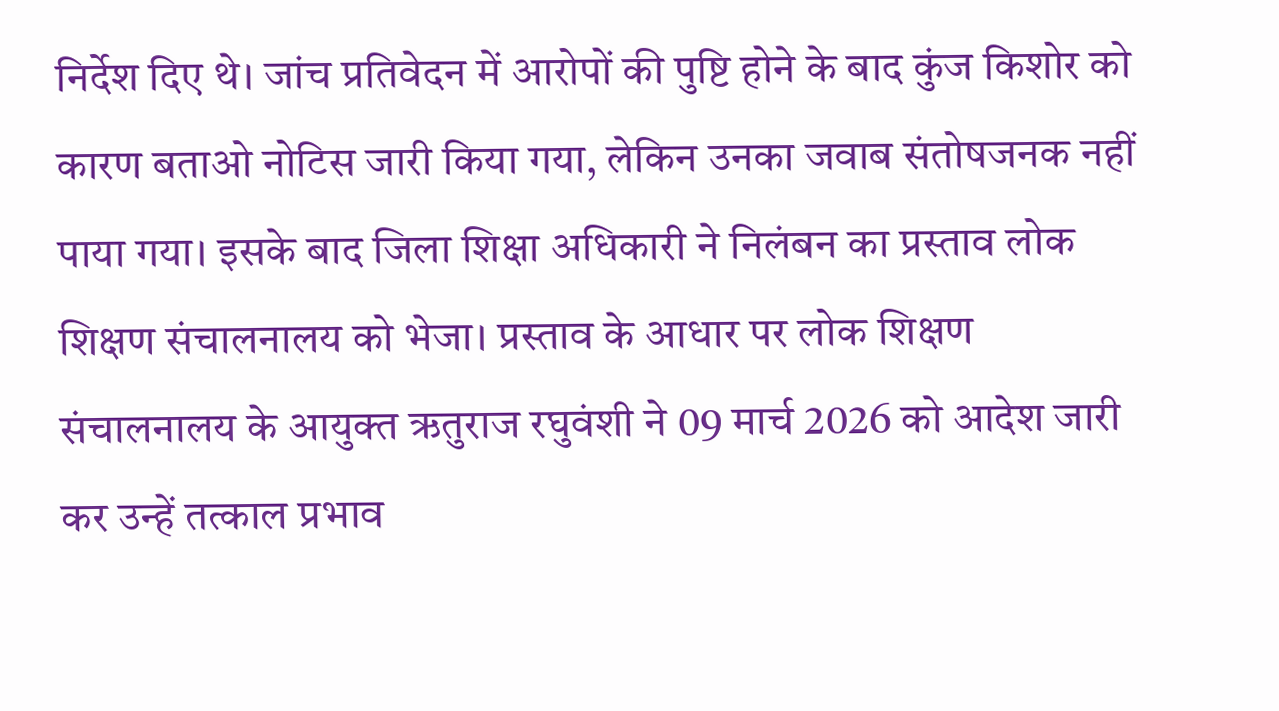निर्देश दिए थे। जांच प्रतिवेदन में आरोपों की पुष्टि होने के बाद कुंज किशोर को कारण बताओ नोटिस जारी किया गया, लेकिन उनका जवाब संतोषजनक नहीं पाया गया। इसके बाद जिला शिक्षा अधिकारी ने निलंबन का प्रस्ताव लोक शिक्षण संचालनालय को भेजा। प्रस्ताव के आधार पर लोक शिक्षण संचालनालय के आयुक्त ऋतुराज रघुवंशी ने 09 मार्च 2026 को आदेश जारी कर उन्हें तत्काल प्रभाव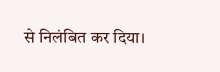से निलंबित कर दिया।